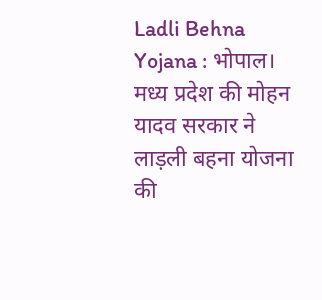Ladli Behna Yojana : भोपाल। मध्य प्रदेश की मोहन यादव सरकार ने लाड़ली बहना योजना की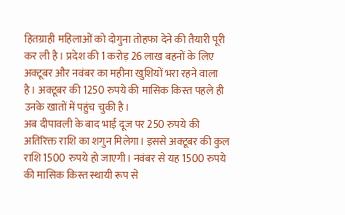हितग्राही महिलाओं को दोगुना तोहफा देने की तैयारी पूरी कर ली है। प्रदेश की 1 करोड़ 26 लाख बहनों के लिए अक्टूबर और नवंबर का महीना खुशियों भरा रहने वाला है। अक्टूबर की 1250 रुपये की मासिक किस्त पहले ही उनके खातों में पहुंच चुकी है।
अब दीपावली के बाद भाई दूज पर 250 रुपये की अतिरिक्त राशि का शगुन मिलेगा। इससे अक्टूबर की कुल राशि 1500 रुपये हो जाएगी। नवंबर से यह 1500 रुपये की मासिक किस्त स्थायी रूप से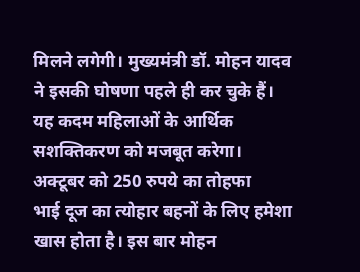मिलने लगेगी। मुख्यमंत्री डॉ. मोहन यादव ने इसकी घोषणा पहले ही कर चुके हैं। यह कदम महिलाओं के आर्थिक सशक्तिकरण को मजबूत करेगा।
अक्टूबर को 250 रुपये का तोहफा
भाई दूज का त्योहार बहनों के लिए हमेशा खास होता है। इस बार मोहन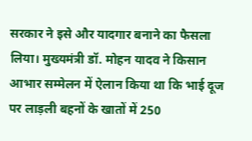सरकार ने इसे और यादगार बनाने का फैसला लिया। मुख्यमंत्री डॉ. मोहन यादव ने किसान आभार सम्मेलन में ऐलान किया था कि भाई दूज पर लाड़ली बहनों के खातों में 250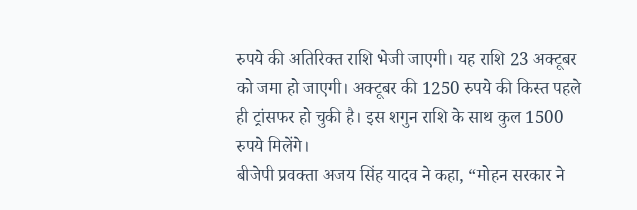रुपये की अतिरिक्त राशि भेजी जाएगी। यह राशि 23 अक्टूबर को जमा हो जाएगी। अक्टूबर की 1250 रुपये की किस्त पहले ही ट्रांसफर हो चुकी है। इस शगुन राशि के साथ कुल 1500 रुपये मिलेंगे।
बीजेपी प्रवक्ता अजय सिंह यादव ने कहा, “मोहन सरकार ने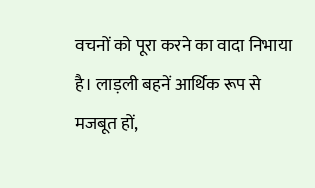वचनों को पूरा करने का वादा निभाया है। लाड़ली बहनें आर्थिक रूप से मजबूत हों,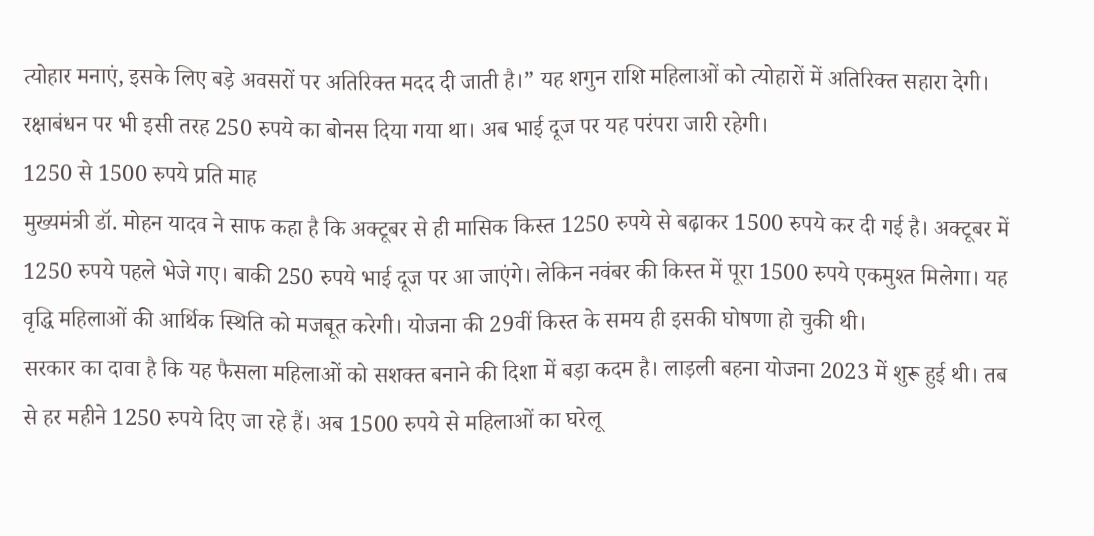त्योहार मनाएं, इसके लिए बड़े अवसरों पर अतिरिक्त मदद दी जाती है।” यह शगुन राशि महिलाओं को त्योहारों में अतिरिक्त सहारा देगी। रक्षाबंधन पर भी इसी तरह 250 रुपये का बोनस दिया गया था। अब भाई दूज पर यह परंपरा जारी रहेगी।
1250 से 1500 रुपये प्रति माह
मुख्यमंत्री डॉ. मोहन यादव ने साफ कहा है कि अक्टूबर से ही मासिक किस्त 1250 रुपये से बढ़ाकर 1500 रुपये कर दी गई है। अक्टूबर में 1250 रुपये पहले भेजे गए। बाकी 250 रुपये भाई दूज पर आ जाएंगे। लेकिन नवंबर की किस्त में पूरा 1500 रुपये एकमुश्त मिलेगा। यह वृद्धि महिलाओं की आर्थिक स्थिति को मजबूत करेगी। योजना की 29वीं किस्त के समय ही इसकी घोषणा हो चुकी थी।
सरकार का दावा है कि यह फैसला महिलाओं को सशक्त बनाने की दिशा में बड़ा कदम है। लाड़ली बहना योजना 2023 में शुरू हुई थी। तब से हर महीने 1250 रुपये दिए जा रहे हैं। अब 1500 रुपये से महिलाओं का घरेलू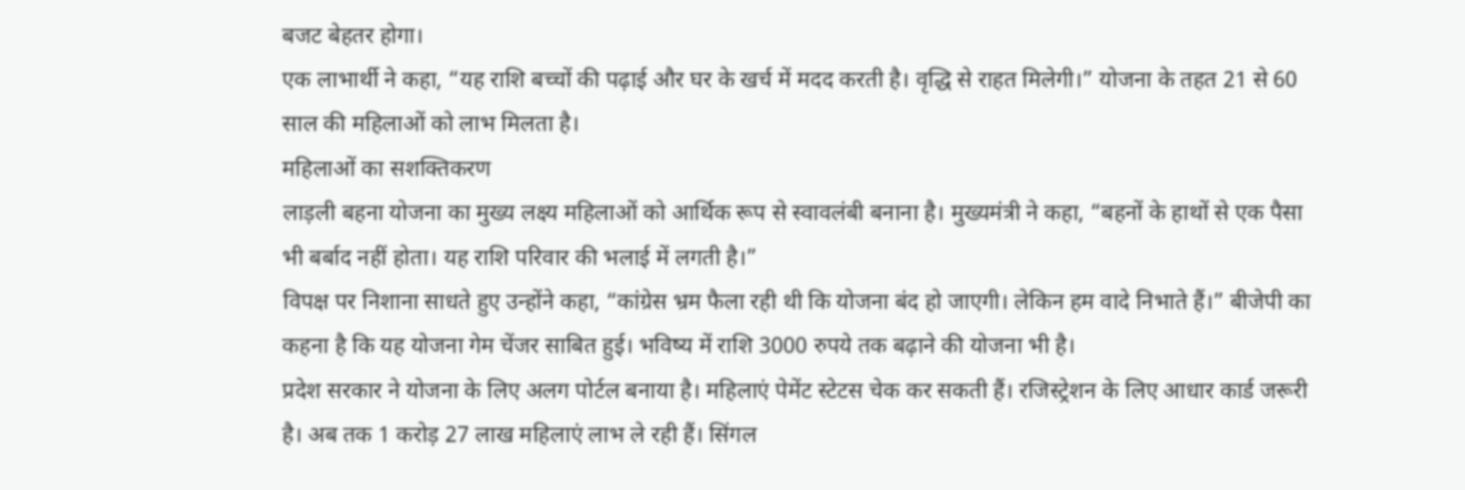बजट बेहतर होगा।
एक लाभार्थी ने कहा, “यह राशि बच्चों की पढ़ाई और घर के खर्च में मदद करती है। वृद्धि से राहत मिलेगी।” योजना के तहत 21 से 60 साल की महिलाओं को लाभ मिलता है।
महिलाओं का सशक्तिकरण
लाड़ली बहना योजना का मुख्य लक्ष्य महिलाओं को आर्थिक रूप से स्वावलंबी बनाना है। मुख्यमंत्री ने कहा, “बहनों के हाथों से एक पैसा भी बर्बाद नहीं होता। यह राशि परिवार की भलाई में लगती है।”
विपक्ष पर निशाना साधते हुए उन्होंने कहा, “कांग्रेस भ्रम फैला रही थी कि योजना बंद हो जाएगी। लेकिन हम वादे निभाते हैं।” बीजेपी का कहना है कि यह योजना गेम चेंजर साबित हुई। भविष्य में राशि 3000 रुपये तक बढ़ाने की योजना भी है।
प्रदेश सरकार ने योजना के लिए अलग पोर्टल बनाया है। महिलाएं पेमेंट स्टेटस चेक कर सकती हैं। रजिस्ट्रेशन के लिए आधार कार्ड जरूरी है। अब तक 1 करोड़ 27 लाख महिलाएं लाभ ले रही हैं। सिंगल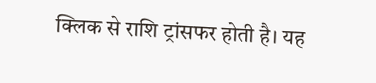क्लिक से राशि ट्रांसफर होती है। यह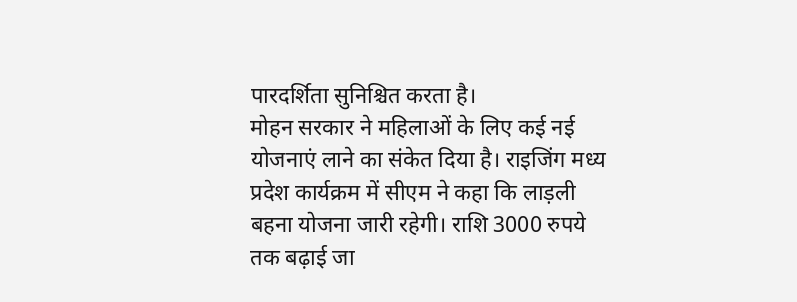पारदर्शिता सुनिश्चित करता है।
मोहन सरकार ने महिलाओं के लिए कई नई योजनाएं लाने का संकेत दिया है। राइजिंग मध्य प्रदेश कार्यक्रम में सीएम ने कहा कि लाड़ली बहना योजना जारी रहेगी। राशि 3000 रुपये तक बढ़ाई जा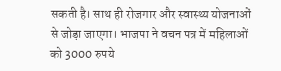सकती है। साथ ही रोजगार और स्वास्थ्य योजनाओं से जोड़ा जाएगा। भाजपा ने वचन पत्र में महिलाओं को 3000 रुपये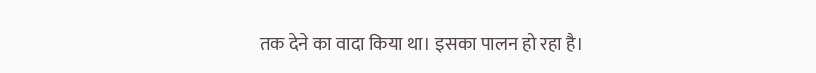तक देने का वादा किया था। इसका पालन हो रहा है।